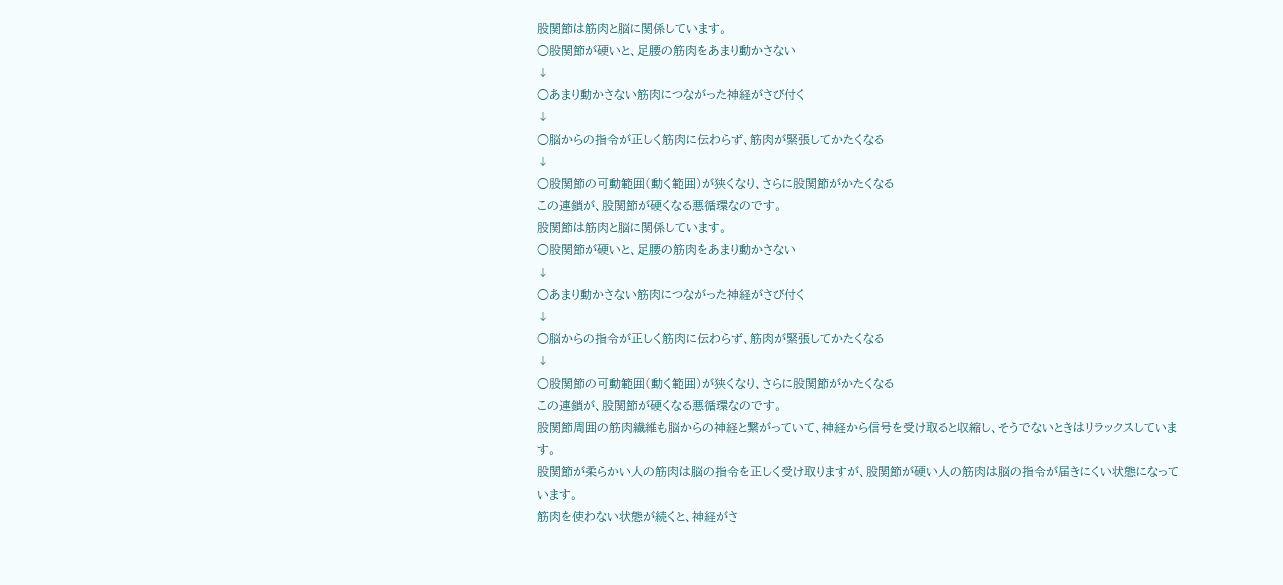股関節は筋肉と脳に関係しています。
○股関節が硬いと、足腰の筋肉をあまり動かさない
↓
○あまり動かさない筋肉につながった神経がさび付く
↓
○脳からの指令が正しく筋肉に伝わらず、筋肉が緊張してかたくなる
↓
○股関節の可動範囲(動く範囲)が狭くなり、さらに股関節がかたくなる
この連鎖が、股関節が硬くなる悪循環なのです。
股関節は筋肉と脳に関係しています。
○股関節が硬いと、足腰の筋肉をあまり動かさない
↓
○あまり動かさない筋肉につながった神経がさび付く
↓
○脳からの指令が正しく筋肉に伝わらず、筋肉が緊張してかたくなる
↓
○股関節の可動範囲(動く範囲)が狭くなり、さらに股関節がかたくなる
この連鎖が、股関節が硬くなる悪循環なのです。
股関節周囲の筋肉繊維も脳からの神経と繋がっていて、神経から信号を受け取ると収縮し、そうでないときはリラックスしています。
股関節が柔らかい人の筋肉は脳の指令を正しく受け取りますが、股関節が硬い人の筋肉は脳の指令が届きにくい状態になっています。
筋肉を使わない状態が続くと、神経がさ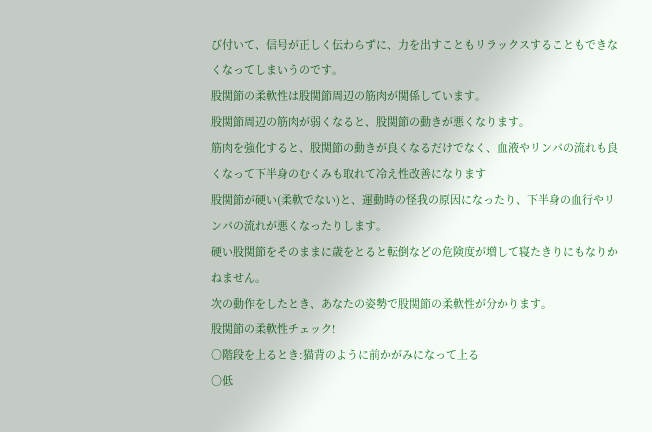び付いて、信号が正しく伝わらずに、力を出すこともリラックスすることもできなくなってしまいうのです。
股関節の柔軟性は股関節周辺の筋肉が関係しています。
股関節周辺の筋肉が弱くなると、股関節の動きが悪くなります。
筋肉を強化すると、股関節の動きが良くなるだけでなく、血液やリンパの流れも良くなって下半身のむくみも取れて冷え性改善になります
股関節が硬い(柔軟でない)と、運動時の怪我の原因になったり、下半身の血行やリンパの流れが悪くなったりします。
硬い股関節をそのままに歳をとると転倒などの危険度が増して寝たきりにもなりかねません。
次の動作をしたとき、あなたの姿勢で股関節の柔軟性が分かります。
股関節の柔軟性チェック!
○階段を上るとき:猫背のように前かがみになって上る
○低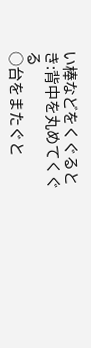い棒などをくぐるとき:背中を丸めてくぐる
○台をまたぐと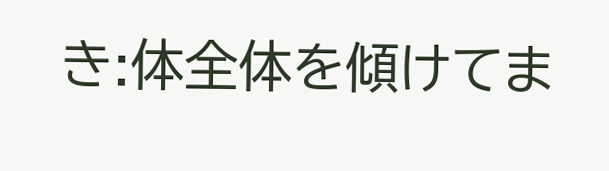き:体全体を傾けてま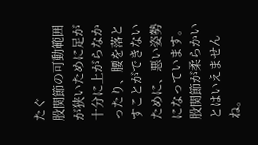たぐ
股関節の可動範囲が狭いために足が十分に上がらなかったり、腰を落とすことができないために、悪い姿勢になっています。股関節が柔らかいとはいえませんね。